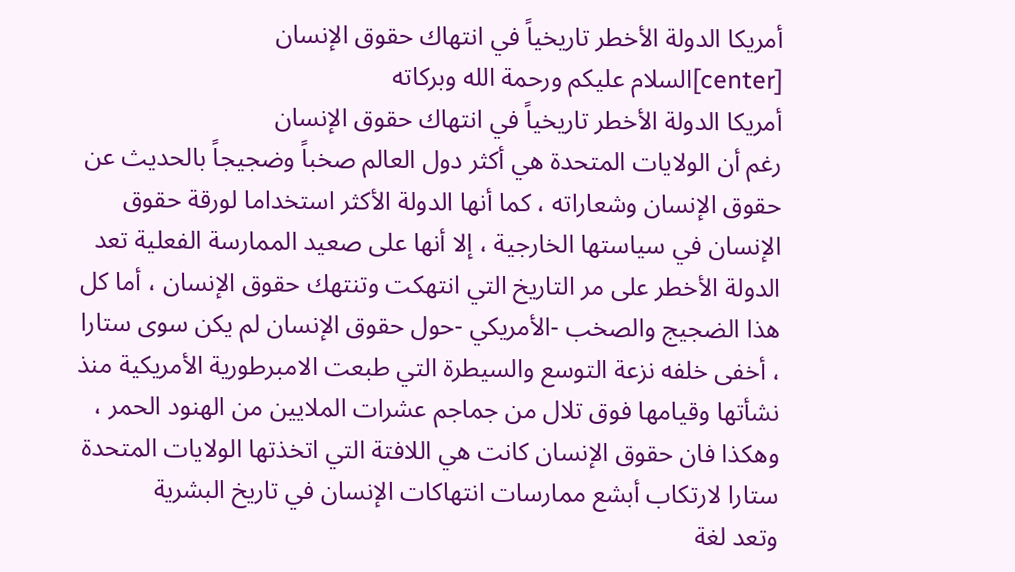أمريكا الدولة الأخطر تاريخياً في انتهاك حقوق الإنسان
[center]السلام عليكم ورحمة الله وبركاته
أمريكا الدولة الأخطر تاريخياً في انتهاك حقوق الإنسان
رغم أن الولايات المتحدة هي أكثر دول العالم صخباً وضجيجاً بالحديث عن حقوق الإنسان وشعاراته ، كما أنها الدولة الأكثر استخداما لورقة حقوق الإنسان في سياستها الخارجية ، إلا أنها على صعيد الممارسة الفعلية تعد الدولة الأخطر على مر التاريخ التي انتهكت وتنتهك حقوق الإنسان ، أما كل هذا الضجيج والصخب -الأمريكي -حول حقوق الإنسان لم يكن سوى ستارا ، أخفى خلفه نزعة التوسع والسيطرة التي طبعت الامبرطورية الأمريكية منذ نشأتها وقيامها فوق تلال من جماجم عشرات الملايين من الهنود الحمر ، وهكذا فان حقوق الإنسان كانت هي اللافتة التي اتخذتها الولايات المتحدة ستارا لارتكاب أبشع ممارسات انتهاكات الإنسان في تاريخ البشرية
وتعد لغة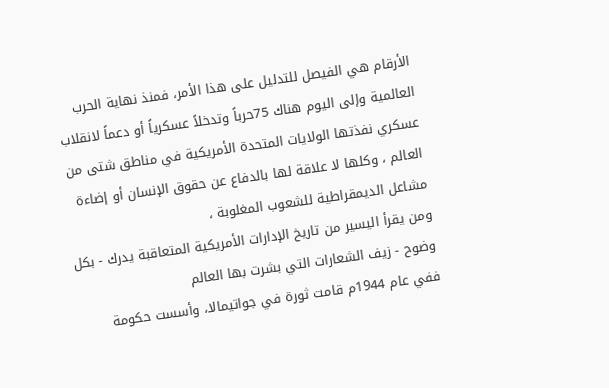الأرقام هي الفيصل للتدليل على هذا الأمر، فمنذ نهاية الحرب العالمية وإلى اليوم هناك 75حرباً وتدخلاً عسكرياً أو دعماً لانقلاب عسكري نفذتها الولايات المتحدة الأمريكية في مناطق شتى من العالم ، وكلها لا علاقة لها بالدفاع عن حقوق الإنسان أو إضاءة مشاعل الديمقراطية للشعوب المغلوبة ،
ومن يقرأ اليسير من تاريخ الإدارات الأمريكية المتعاقبة يدرك - بكل وضوح - زيف الشعارات التي بشرت بها العالم
ففي عام 1944م قامت ثورة في جواتيمالا، وأسست حكومة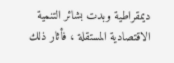ديمقراطية وبدت بشائر التنمية الاقتصادية المستقلة ، فأثار ذلك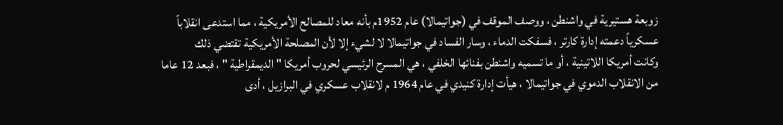زوبعة هستيرية في واشنطن ، ووصف الموقف في (جواتيمالا) عام 1952م بأنه معاد للمصالح الأمريكية ، مما استدعى انقلاباً عسكرياً دعمته إدارة كارتر ، فسفكت الدماء ، وسار الفساد في جواتيمالا لا لشيء إلا لأن المصلحة الأمريكية تقتضي ذلك
وكانت أمريكا اللاتينية ، أو ما تسميه واشنطن بفنائها الخلفي ، هي المسرح الرئيسي لحروب أمريكا " الديمقراطية " ، فبعد 12 عاما من الانقلاب الدموي في جواتيمالا ، هيأت إدارة كنيدي في عام 1964 م لانقلاب عسكري في البرازيل ، أدى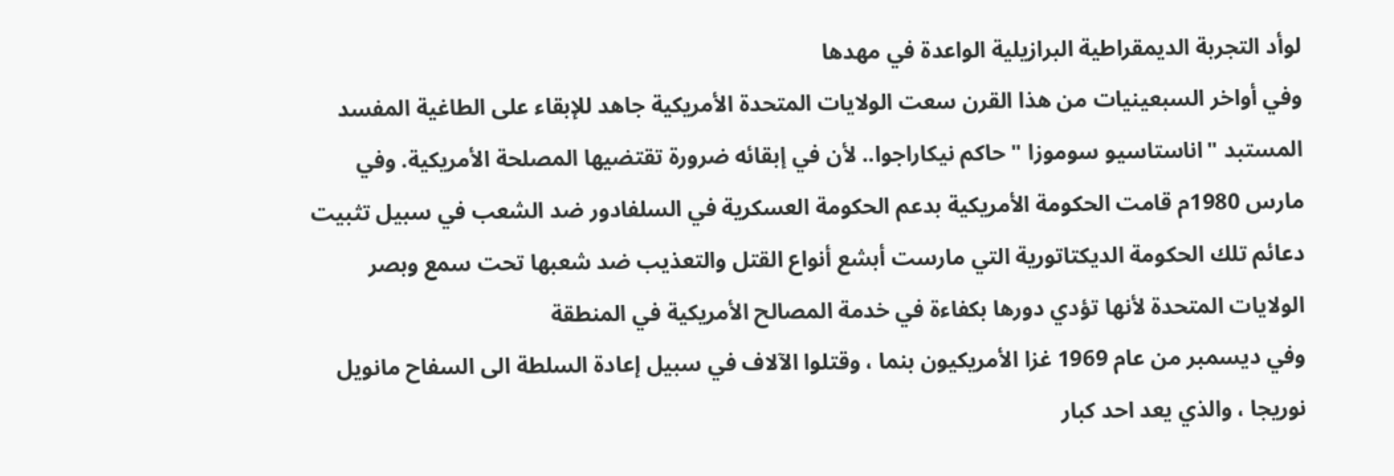لوأد التجربة الديمقراطية البرازيلية الواعدة في مهدها
وفي أواخر السبعينيات من هذا القرن سعت الولايات المتحدة الأمريكية جاهد للإبقاء على الطاغية المفسد المستبد "اناستاسيو سوموزا " حاكم نيكاراجوا.. لأن في إبقائه ضرورة تقتضيها المصلحة الأمريكية. وفي مارس 1980م قامت الحكومة الأمريكية بدعم الحكومة العسكرية في السلفادور ضد الشعب في سبيل تثبيت دعائم تلك الحكومة الديكتاتورية التي مارست أبشع أنواع القتل والتعذيب ضد شعبها تحت سمع وبصر الولايات المتحدة لأنها تؤدي دورها بكفاءة في خدمة المصالح الأمريكية في المنطقة
وفي ديسمبر من عام 1969 غزا الأمريكيون بنما ، وقتلوا الآلاف في سبيل إعادة السلطة الى السفاح مانويل نوريجا ، والذي يعد احد كبار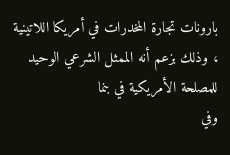بارونات تجارة المخدرات في أمريكا اللاتينية ، وذلك بزعم أنه الممثل الشرعي الوحيد للمصلحة الأمريكية في بنما
وفي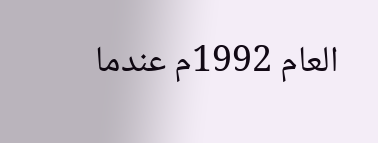العام 1992م عندما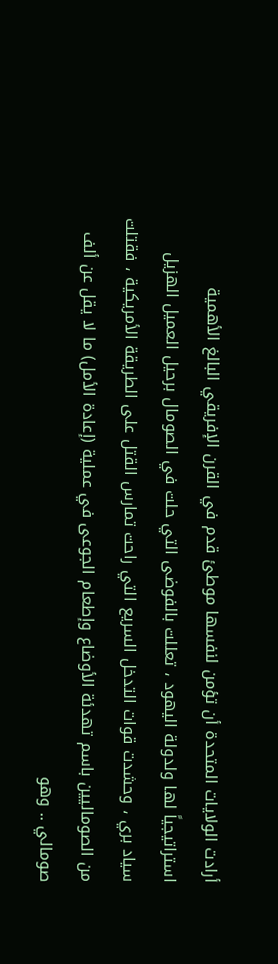أرادت الولايات المتحدة أن تؤمن لنفسها موطئ قدم في القرن الإفريقي البالغ الأهمية استراتيجياً لها ولدولة اليهود ، تعللت بالفوضى التي حلت في الصومال برحيل العميل الهزيل سياد بري ، وحشدت قوات التدخل السريع التي راحت تمارس القتل على الطريقة الأمريكية ، فقتلت من الصوماليين باسم تهدئة الأوضاع وإطعام الجوعى في عملية (إعادة الأمل) ما لا يقل عن ألف صومالي .. وهو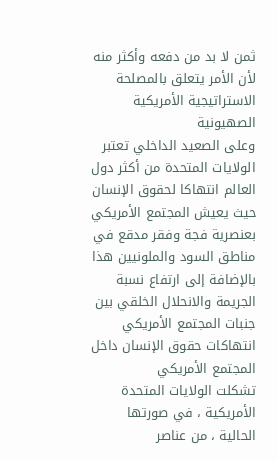ثمن لا بد من دفعه وأكثر منه لأن الأمر يتعلق بالمصلحة الاستراتيجية الأمريكية الصهيونية
وعلى الصعيد الداخلي تعتبر الولايات المتحدة من أكثر دول العالم انتهاكا لحقوق الإنسان حيث يعيش المجتمع الأمريكي بعنصرية فجة وفقر مدقع في مناطق السود والملونيين هذا بالإضافة إلى ارتفاع نسبة الجريمة والانحلال الخلقي بين جنبات المجتمع الأمريكي
انتهاكات حقوق الإنسان داخل المجتمع الأمريكي
تشكلت الولايات المتحدة الأمريكية ، في صورتها الحالية ، من عناصر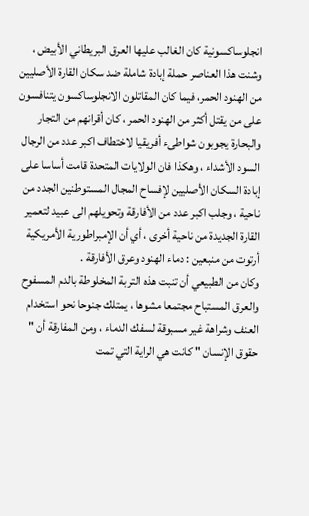انجلوساكسونية كان الغالب عليها العرق البريطاني الأبيض ، وشنت هذا العناصر حملة إبادة شاملة ضد سكان القارة الأصليين من الهنود الحمر، فيما كان المقاتلون الانجلوساكسون يتنافسون على من يقتل أكثر من الهنود الحمر ، كان أقرانهم من التجار والبحارة يجوبون شواطىء أفريقيا لاختطاف اكبر عدد من الرجال السود الأشداء ، وهكذا فان الولايات المتحدة قامت أساسا على إبادة السكان الأصليين لإفساح المجال المستوطنين الجدد من ناحية ، وجلب اكبر عدد من الأفارقة وتحويلهم الى عبيد لتعمير القارة الجديدة من ناحية أخرى ، أي أن الإمبراطورية الأمريكية أرتوت من منبعين : دماء الهنود وعرق الأفارقة .
وكان من الطبيعي أن تنبت هذه التربة المخلوطة بالدم المسفوح والعرق المستباح مجتمعا مشوها ، يمتلك جنوحا نحو استخدام العنف وشراهة غير مسبوقة لسفك الدماء ، ومن المفارقة أن " حقوق الإنسان " كانت هي الراية التي تمت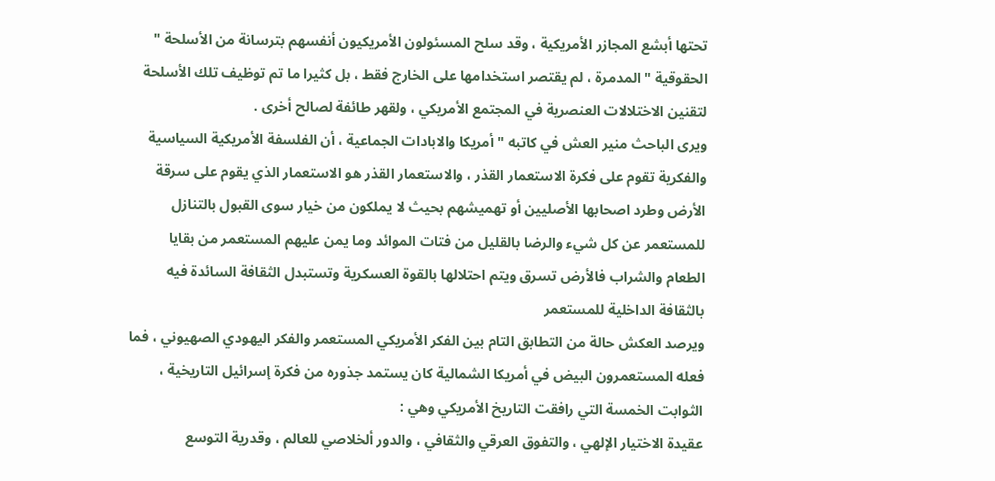تحتها أبشع المجازر الأمريكية ، وقد سلح المسئولون الأمريكيون أنفسهم بترسانة من الأسلحة " الحقوقية " المدمرة ، لم يقتصر استخدامها على الخارج فقط ، بل كثيرا ما تم توظيف تلك الأسلحة لتقنين الاختلالات العنصرية في المجتمع الأمريكي ، ولقهر طائفة لصالح أخرى .
ويرى الباحث منير العش في كاتبه " أمريكا والابادات الجماعية ، أن الفلسفة الأمريكية السياسية والفكرية تقوم على فكرة الاستعمار القذر ، والاستعمار القذر هو الاستعمار الذي يقوم على سرقة الأرض وطرد اصحابها الأصليين أو تهميشهم بحيث لا يملكون من خيار سوى القبول بالتنازل للمستعمر عن كل شيء والرضا بالقليل من فتات الموائد وما يمن عليهم المستعمر من بقايا الطعام والشراب فالأرض تسرق ويتم احتلالها بالقوة العسكرية وتستبدل الثقافة السائدة فيه بالثقافة الداخلية للمستعمر
ويرصد العكش حالة من التطابق التام بين الفكر الأمريكي المستعمر والفكر اليهودي الصهيوني ، فما فعله المستعمرون البيض في أمريكا الشمالية كان يستمد جذوره من فكرة إسرائيل التاريخية ،
الثوابت الخمسة التي رافقت التاريخ الأمريكي وهي :
عقيدة الاختيار الإلهي ، والتفوق العرقي والثقافي ، والدور ألخلاصي للعالم ، وقدرية التوسع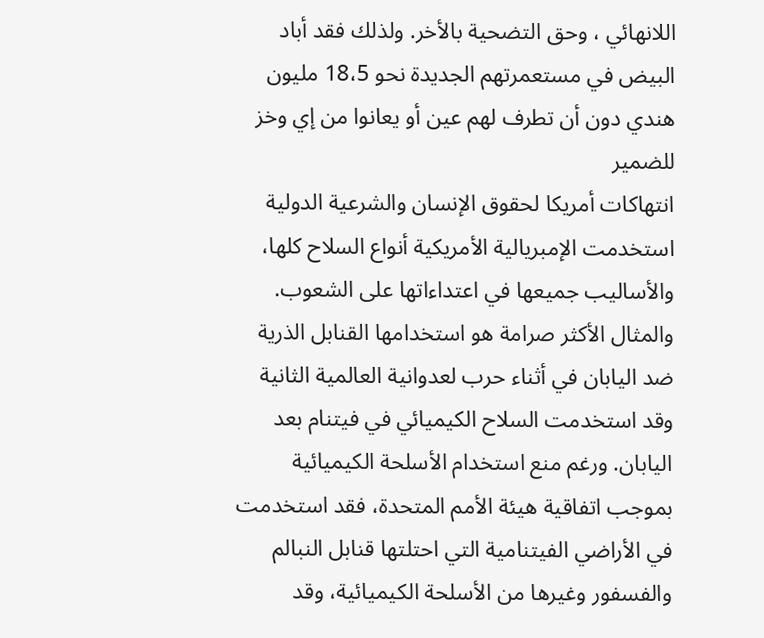اللانهائي ، وحق التضحية بالأخر. ولذلك فقد أباد البيض في مستعمرتهم الجديدة نحو 18،5 مليون هندي دون أن تطرف لهم عين أو يعانوا من إي وخز للضمير
انتهاكات أمريكا لحقوق الإنسان والشرعية الدولية
استخدمت الإمبريالية الأمريكية أنواع السلاح كلها، والأساليب جميعها في اعتداءاتها على الشعوب. والمثال الأكثر صرامة هو استخدامها القنابل الذرية ضد اليابان في أثناء حرب لعدوانية العالمية الثانية
وقد استخدمت السلاح الكيميائي في فيتنام بعد اليابان. ورغم منع استخدام الأسلحة الكيميائية بموجب اتفاقية هيئة الأمم المتحدة، فقد استخدمت في الأراضي الفيتنامية التي احتلتها قنابل النبالم والفسفور وغيرها من الأسلحة الكيميائية، وقد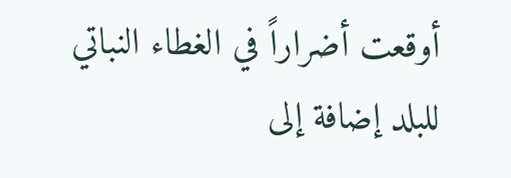أوقعت أضراراً في الغطاء النباتي للبلد إضافة إلى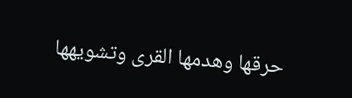حرقها وهدمها القرى وتشويهها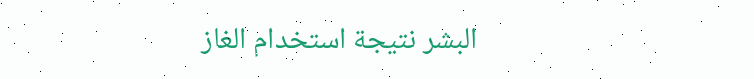البشر نتيجة استخدام الغاز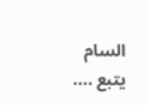السام
يتبع ....